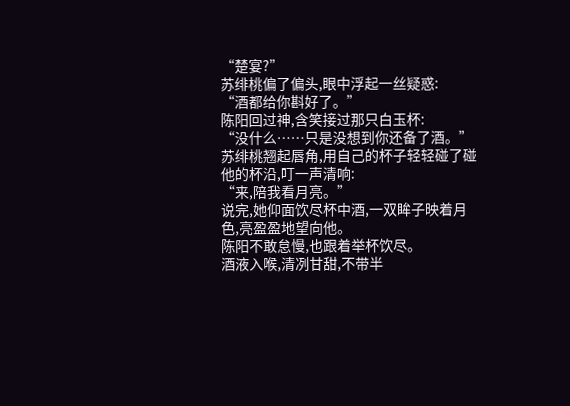“楚宴?”
苏绯桃偏了偏头,眼中浮起一丝疑惑:
“酒都给你斟好了。”
陈阳回过神,含笑接过那只白玉杯:
“没什么……只是没想到你还备了酒。”
苏绯桃翘起唇角,用自己的杯子轻轻碰了碰他的杯沿,叮一声清响:
“来,陪我看月亮。”
说完,她仰面饮尽杯中酒,一双眸子映着月色,亮盈盈地望向他。
陈阳不敢怠慢,也跟着举杯饮尽。
酒液入喉,清冽甘甜,不带半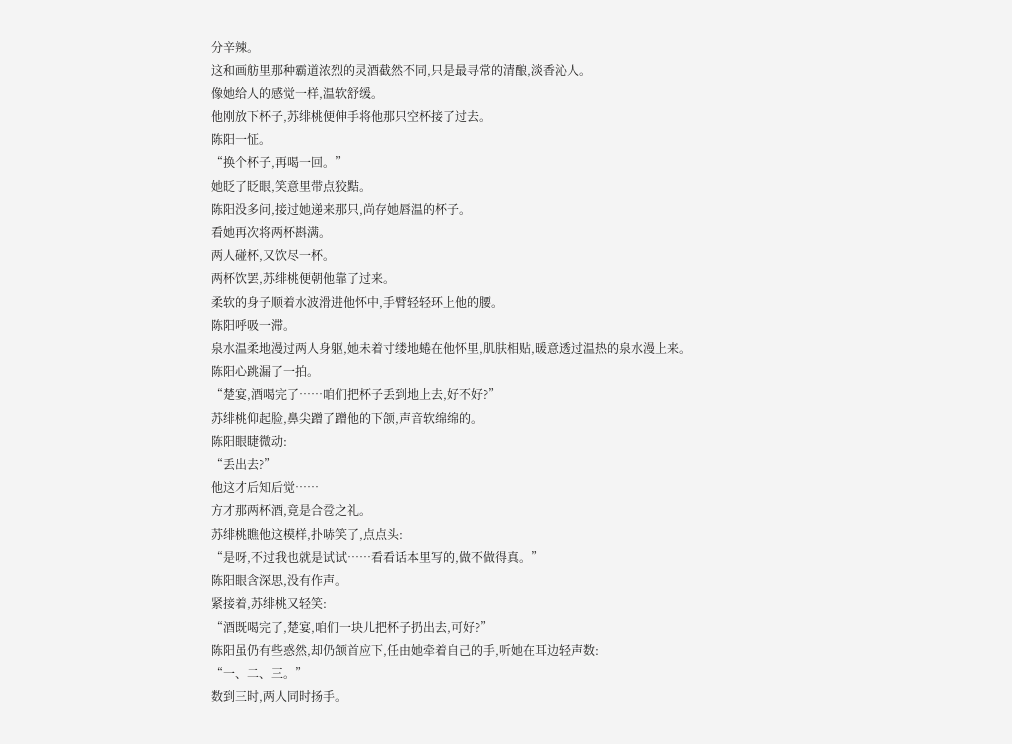分辛辣。
这和画舫里那种霸道浓烈的灵酒截然不同,只是最寻常的清酿,淡香沁人。
像她给人的感觉一样,温软舒缓。
他刚放下杯子,苏绯桃便伸手将他那只空杯接了过去。
陈阳一怔。
“换个杯子,再喝一回。”
她眨了眨眼,笑意里带点狡黠。
陈阳没多问,接过她递来那只,尚存她唇温的杯子。
看她再次将两杯斟满。
两人碰杯,又饮尽一杯。
两杯饮罢,苏绯桃便朝他靠了过来。
柔软的身子顺着水波滑进他怀中,手臂轻轻环上他的腰。
陈阳呼吸一滞。
泉水温柔地漫过两人身躯,她未着寸缕地蜷在他怀里,肌肤相贴,暖意透过温热的泉水漫上来。
陈阳心跳漏了一拍。
“楚宴,酒喝完了……咱们把杯子丢到地上去,好不好?”
苏绯桃仰起脸,鼻尖蹭了蹭他的下颌,声音软绵绵的。
陈阳眼睫微动:
“丢出去?”
他这才后知后觉……
方才那两杯酒,竟是合卺之礼。
苏绯桃瞧他这模样,扑哧笑了,点点头:
“是呀,不过我也就是试试……看看话本里写的,做不做得真。”
陈阳眼含深思,没有作声。
紧接着,苏绯桃又轻笑:
“酒既喝完了,楚宴,咱们一块儿把杯子扔出去,可好?”
陈阳虽仍有些惑然,却仍颔首应下,任由她牵着自己的手,听她在耳边轻声数:
“一、二、三。”
数到三时,两人同时扬手。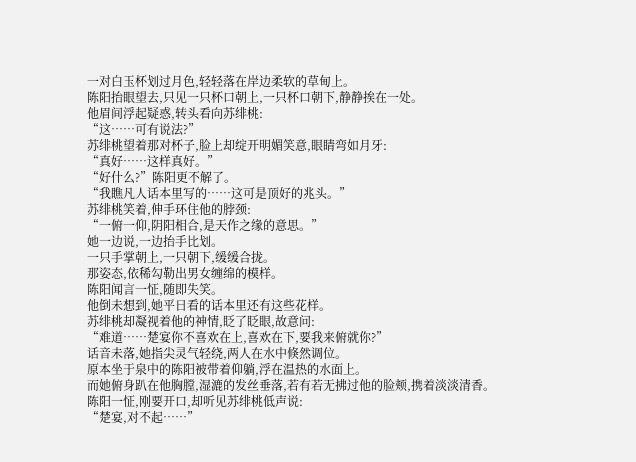一对白玉杯划过月色,轻轻落在岸边柔软的草甸上。
陈阳抬眼望去,只见一只杯口朝上,一只杯口朝下,静静挨在一处。
他眉间浮起疑惑,转头看向苏绯桃:
“这……可有说法?”
苏绯桃望着那对杯子,脸上却绽开明媚笑意,眼睛弯如月牙:
“真好……这样真好。”
“好什么?”陈阳更不解了。
“我瞧凡人话本里写的……这可是顶好的兆头。”
苏绯桃笑着,伸手环住他的脖颈:
“一俯一仰,阴阳相合,是天作之缘的意思。”
她一边说,一边抬手比划。
一只手掌朝上,一只朝下,缓缓合拢。
那姿态,依稀勾勒出男女缠绵的模样。
陈阳闻言一怔,随即失笑。
他倒未想到,她平日看的话本里还有这些花样。
苏绯桃却凝视着他的神情,眨了眨眼,故意问:
“难道……楚宴你不喜欢在上,喜欢在下,要我来俯就你?”
话音未落,她指尖灵气轻绕,两人在水中倏然调位。
原本坐于泉中的陈阳被带着仰躺,浮在温热的水面上。
而她俯身趴在他胸膛,湿漉的发丝垂落,若有若无拂过他的脸颊,携着淡淡清香。
陈阳一怔,刚要开口,却听见苏绯桃低声说:
“楚宴,对不起……”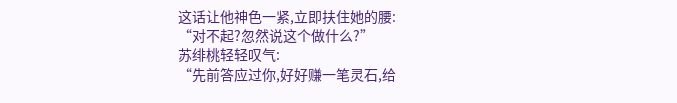这话让他神色一紧,立即扶住她的腰:
“对不起?忽然说这个做什么?”
苏绯桃轻轻叹气:
“先前答应过你,好好赚一笔灵石,给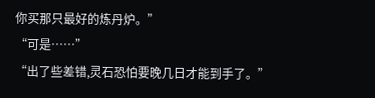你买那只最好的炼丹炉。”
“可是……”
“出了些差错,灵石恐怕要晚几日才能到手了。”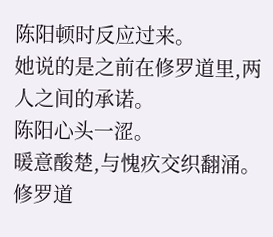陈阳顿时反应过来。
她说的是之前在修罗道里,两人之间的承诺。
陈阳心头一涩。
暖意酸楚,与愧疚交织翻涌。
修罗道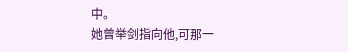中。
她曾举剑指向他,可那一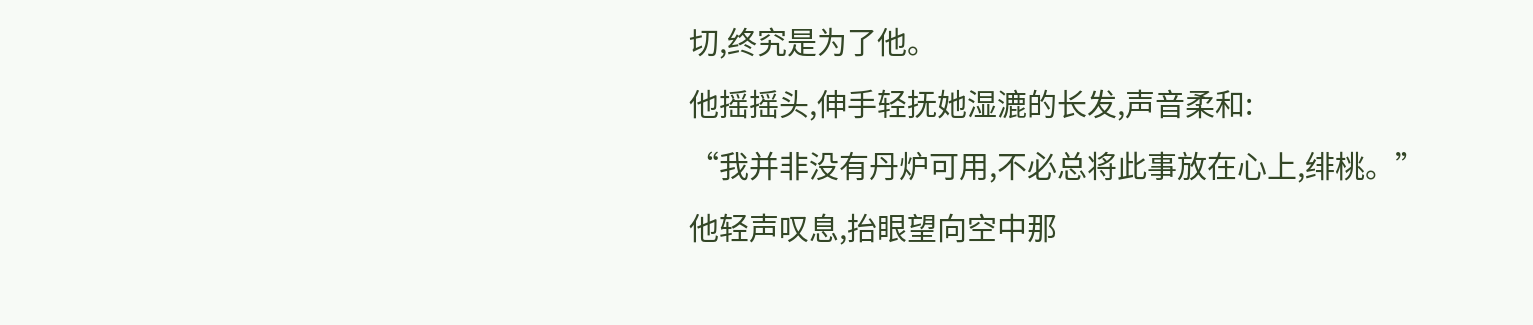切,终究是为了他。
他摇摇头,伸手轻抚她湿漉的长发,声音柔和:
“我并非没有丹炉可用,不必总将此事放在心上,绯桃。”
他轻声叹息,抬眼望向空中那